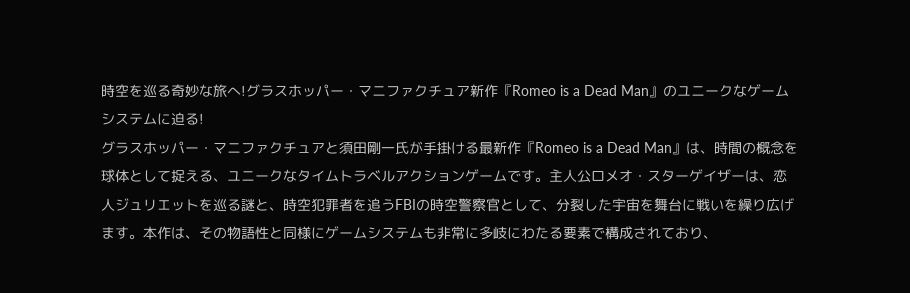時空を巡る奇妙な旅へ!グラスホッパー・マニファクチュア新作『Romeo is a Dead Man』のユニークなゲームシステムに迫る!
グラスホッパー・マニファクチュアと須田剛一氏が手掛ける最新作『Romeo is a Dead Man』は、時間の概念を球体として捉える、ユニークなタイムトラベルアクションゲームです。主人公ロメオ・スターゲイザーは、恋人ジュリエットを巡る謎と、時空犯罪者を追うFBIの時空警察官として、分裂した宇宙を舞台に戦いを繰り広げます。本作は、その物語性と同様にゲームシステムも非常に多岐にわたる要素で構成されており、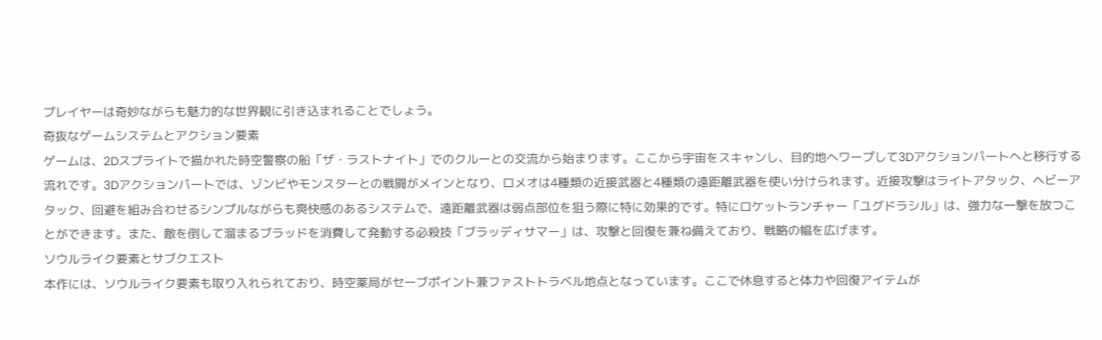プレイヤーは奇妙ながらも魅力的な世界観に引き込まれることでしょう。
奇抜なゲームシステムとアクション要素
ゲームは、2Dスプライトで描かれた時空警察の船「ザ・ラストナイト」でのクルーとの交流から始まります。ここから宇宙をスキャンし、目的地へワープして3Dアクションパートへと移行する流れです。3Dアクションパートでは、ゾンビやモンスターとの戦闘がメインとなり、ロメオは4種類の近接武器と4種類の遠距離武器を使い分けられます。近接攻撃はライトアタック、ヘビーアタック、回避を組み合わせるシンプルながらも爽快感のあるシステムで、遠距離武器は弱点部位を狙う際に特に効果的です。特にロケットランチャー「ユグドラシル」は、強力な一撃を放つことができます。また、敵を倒して溜まるブラッドを消費して発動する必殺技「ブラッディサマー」は、攻撃と回復を兼ね備えており、戦略の幅を広げます。
ソウルライク要素とサブクエスト
本作には、ソウルライク要素も取り入れられており、時空薬局がセーブポイント兼ファストトラベル地点となっています。ここで休息すると体力や回復アイテムが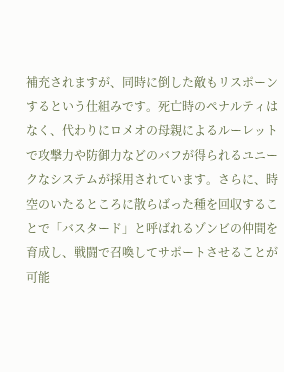補充されますが、同時に倒した敵もリスポーンするという仕組みです。死亡時のペナルティはなく、代わりにロメオの母親によるルーレットで攻撃力や防御力などのバフが得られるユニークなシステムが採用されています。さらに、時空のいたるところに散らばった種を回収することで「バスタード」と呼ばれるゾンビの仲間を育成し、戦闘で召喚してサポートさせることが可能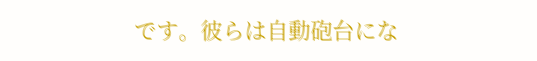です。彼らは自動砲台にな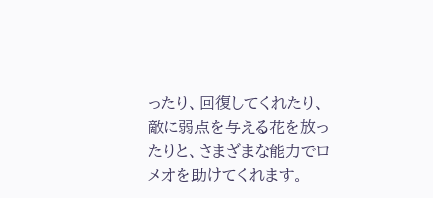ったり、回復してくれたり、敵に弱点を与える花を放ったりと、さまざまな能力でロメオを助けてくれます。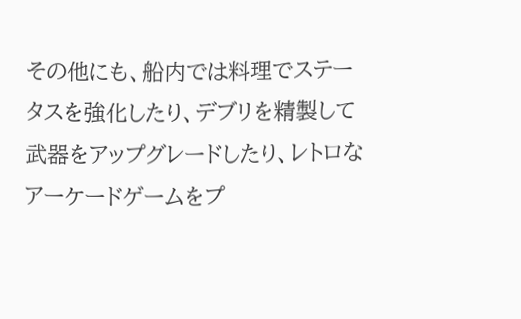その他にも、船内では料理でステータスを強化したり、デブリを精製して武器をアップグレードしたり、レトロなアーケードゲームをプ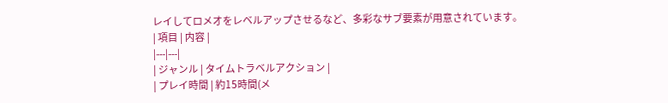レイしてロメオをレベルアップさせるなど、多彩なサブ要素が用意されています。
| 項目 | 内容 |
|---|---|
| ジャンル | タイムトラベルアクション |
| プレイ時間 | 約15時間(メ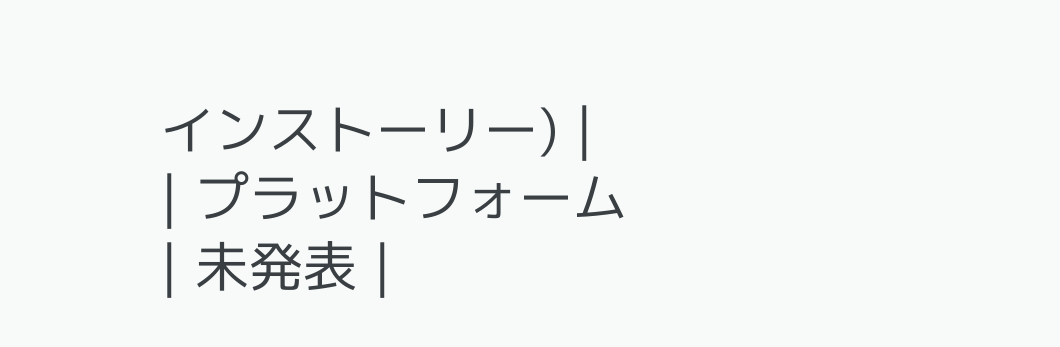インストーリー) |
| プラットフォーム | 未発表 |